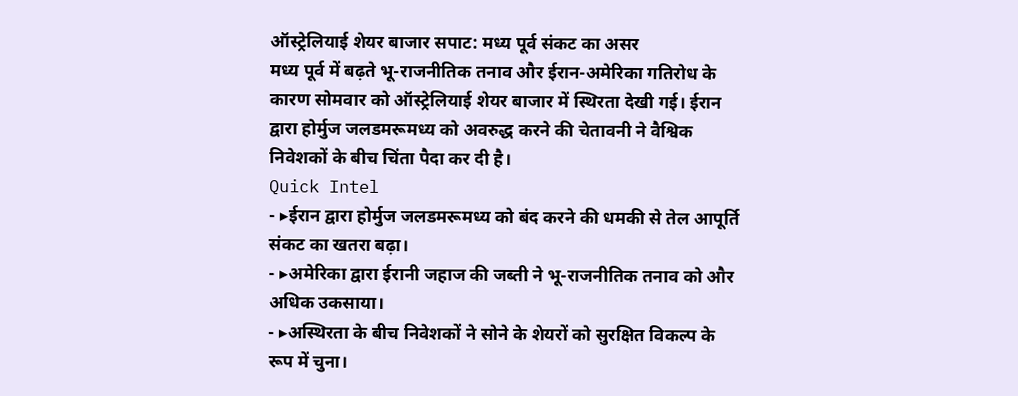ऑस्ट्रेलियाई शेयर बाजार सपाट: मध्य पूर्व संकट का असर
मध्य पूर्व में बढ़ते भू-राजनीतिक तनाव और ईरान-अमेरिका गतिरोध के कारण सोमवार को ऑस्ट्रेलियाई शेयर बाजार में स्थिरता देखी गई। ईरान द्वारा होर्मुज जलडमरूमध्य को अवरुद्ध करने की चेतावनी ने वैश्विक निवेशकों के बीच चिंता पैदा कर दी है।
Quick Intel
- ▸ईरान द्वारा होर्मुज जलडमरूमध्य को बंद करने की धमकी से तेल आपूर्ति संकट का खतरा बढ़ा।
- ▸अमेरिका द्वारा ईरानी जहाज की जब्ती ने भू-राजनीतिक तनाव को और अधिक उकसाया।
- ▸अस्थिरता के बीच निवेशकों ने सोने के शेयरों को सुरक्षित विकल्प के रूप में चुना।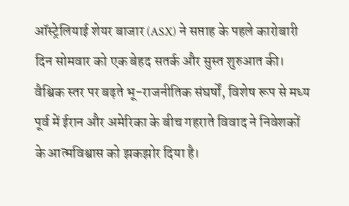ऑस्ट्रेलियाई शेयर बाजार (ASX) ने सप्ताह के पहले कारोबारी दिन सोमवार को एक बेहद सतर्क और सुस्त शुरुआत की। वैश्विक स्तर पर बढ़ते भू-राजनीतिक संघर्षों, विशेष रूप से मध्य पूर्व में ईरान और अमेरिका के बीच गहराते विवाद ने निवेशकों के आत्मविश्वास को झकझोर दिया है।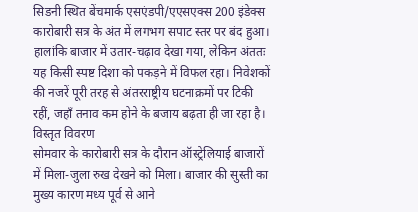सिडनी स्थित बेंचमार्क एसएंडपी/एएसएक्स 200 इंडेक्स कारोबारी सत्र के अंत में लगभग सपाट स्तर पर बंद हुआ। हालांकि बाजार में उतार-चढ़ाव देखा गया, लेकिन अंततः यह किसी स्पष्ट दिशा को पकड़ने में विफल रहा। निवेशकों की नजरें पूरी तरह से अंतरराष्ट्रीय घटनाक्रमों पर टिकी रहीं, जहाँ तनाव कम होने के बजाय बढ़ता ही जा रहा है।
विस्तृत विवरण
सोमवार के कारोबारी सत्र के दौरान ऑस्ट्रेलियाई बाजारों में मिला-जुला रुख देखने को मिला। बाजार की सुस्ती का मुख्य कारण मध्य पूर्व से आने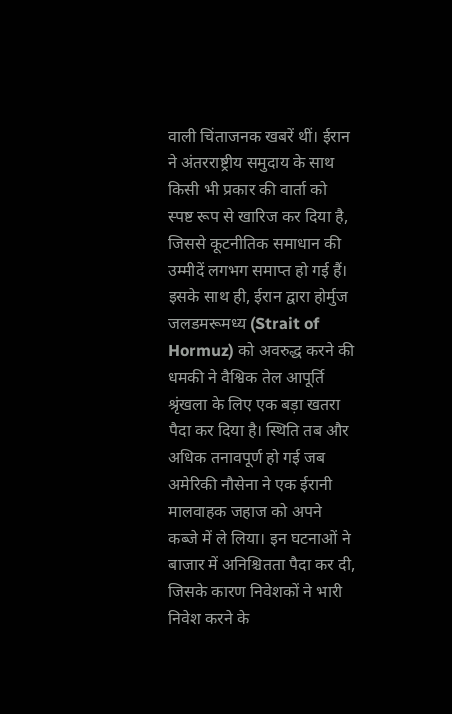वाली चिंताजनक खबरें थीं। ईरान ने अंतरराष्ट्रीय समुदाय के साथ किसी भी प्रकार की वार्ता को स्पष्ट रूप से खारिज कर दिया है, जिससे कूटनीतिक समाधान की उम्मीदें लगभग समाप्त हो गई हैं। इसके साथ ही, ईरान द्वारा होर्मुज जलडमरूमध्य (Strait of Hormuz) को अवरुद्ध करने की धमकी ने वैश्विक तेल आपूर्ति श्रृंखला के लिए एक बड़ा खतरा पैदा कर दिया है। स्थिति तब और अधिक तनावपूर्ण हो गई जब अमेरिकी नौसेना ने एक ईरानी मालवाहक जहाज को अपने कब्जे में ले लिया। इन घटनाओं ने बाजार में अनिश्चितता पैदा कर दी, जिसके कारण निवेशकों ने भारी निवेश करने के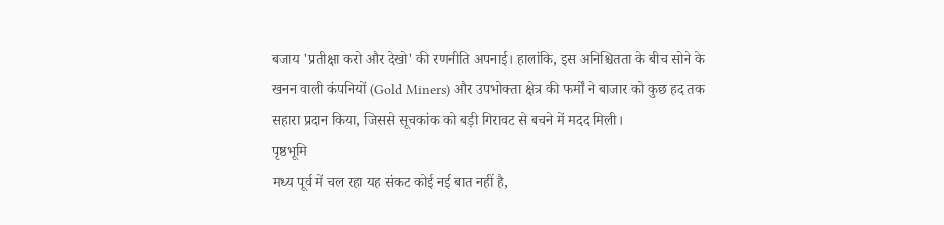बजाय 'प्रतीक्षा करो और देखो' की रणनीति अपनाई। हालांकि, इस अनिश्चितता के बीच सोने के खनन वाली कंपनियों (Gold Miners) और उपभोक्ता क्षेत्र की फर्मों ने बाजार को कुछ हद तक सहारा प्रदान किया, जिससे सूचकांक को बड़ी गिरावट से बचने में मदद मिली।
पृष्ठभूमि
मध्य पूर्व में चल रहा यह संकट कोई नई बात नहीं है,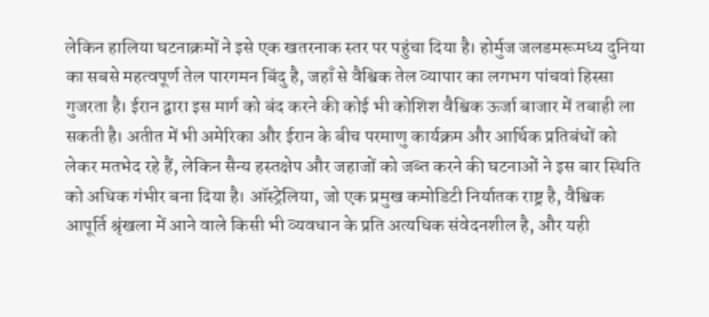लेकिन हालिया घटनाक्रमों ने इसे एक खतरनाक स्तर पर पहुंचा दिया है। होर्मुज जलडमरूमध्य दुनिया का सबसे महत्वपूर्ण तेल पारगमन बिंदु है, जहाँ से वैश्विक तेल व्यापार का लगभग पांचवां हिस्सा गुजरता है। ईरान द्वारा इस मार्ग को बंद करने की कोई भी कोशिश वैश्विक ऊर्जा बाजार में तबाही ला सकती है। अतीत में भी अमेरिका और ईरान के बीच परमाणु कार्यक्रम और आर्थिक प्रतिबंधों को लेकर मतभेद रहे हैं, लेकिन सैन्य हस्तक्षेप और जहाजों को जब्त करने की घटनाओं ने इस बार स्थिति को अधिक गंभीर बना दिया है। ऑस्ट्रेलिया, जो एक प्रमुख कमोडिटी निर्यातक राष्ट्र है, वैश्विक आपूर्ति श्रृंखला में आने वाले किसी भी व्यवधान के प्रति अत्यधिक संवेदनशील है, और यही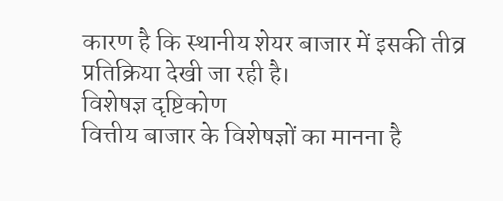कारण है कि स्थानीय शेयर बाजार में इसकी तीव्र प्रतिक्रिया देखी जा रही है।
विशेषज्ञ दृष्टिकोण
वित्तीय बाजार के विशेषज्ञों का मानना है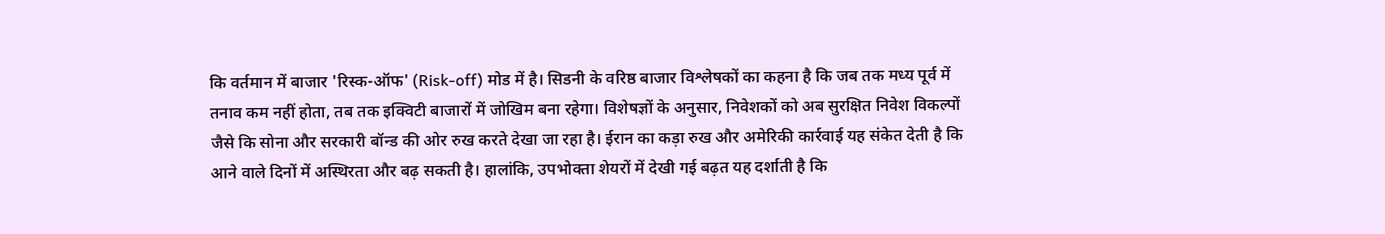कि वर्तमान में बाजार 'रिस्क-ऑफ' (Risk-off) मोड में है। सिडनी के वरिष्ठ बाजार विश्लेषकों का कहना है कि जब तक मध्य पूर्व में तनाव कम नहीं होता, तब तक इक्विटी बाजारों में जोखिम बना रहेगा। विशेषज्ञों के अनुसार, निवेशकों को अब सुरक्षित निवेश विकल्पों जैसे कि सोना और सरकारी बॉन्ड की ओर रुख करते देखा जा रहा है। ईरान का कड़ा रुख और अमेरिकी कार्रवाई यह संकेत देती है कि आने वाले दिनों में अस्थिरता और बढ़ सकती है। हालांकि, उपभोक्ता शेयरों में देखी गई बढ़त यह दर्शाती है कि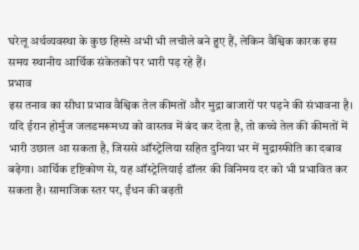घरेलू अर्थव्यवस्था के कुछ हिस्से अभी भी लचीले बने हुए हैं, लेकिन वैश्विक कारक इस समय स्थानीय आर्थिक संकेतकों पर भारी पड़ रहे हैं।
प्रभाव
इस तनाव का सीधा प्रभाव वैश्विक तेल कीमतों और मुद्रा बाजारों पर पड़ने की संभावना है। यदि ईरान होर्मुज जलडमरूमध्य को वास्तव में बंद कर देता है, तो कच्चे तेल की कीमतों में भारी उछाल आ सकता है, जिससे ऑस्ट्रेलिया सहित दुनिया भर में मुद्रास्फीति का दबाव बढ़ेगा। आर्थिक दृष्टिकोण से, यह ऑस्ट्रेलियाई डॉलर की विनिमय दर को भी प्रभावित कर सकता है। सामाजिक स्तर पर, ईंधन की बढ़ती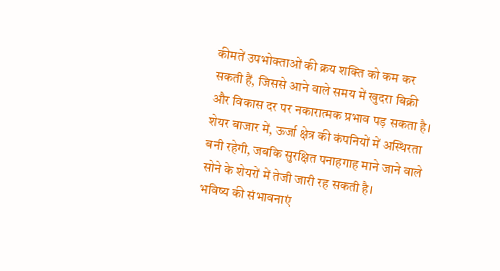कीमतें उपभोक्ताओं की क्रय शक्ति को कम कर सकती हैं, जिससे आने वाले समय में खुदरा बिक्री और विकास दर पर नकारात्मक प्रभाव पड़ सकता है। शेयर बाजार में, ऊर्जा क्षेत्र की कंपनियों में अस्थिरता बनी रहेगी, जबकि सुरक्षित पनाहगाह माने जाने वाले सोने के शेयरों में तेजी जारी रह सकती है।
भविष्य की संभावनाएं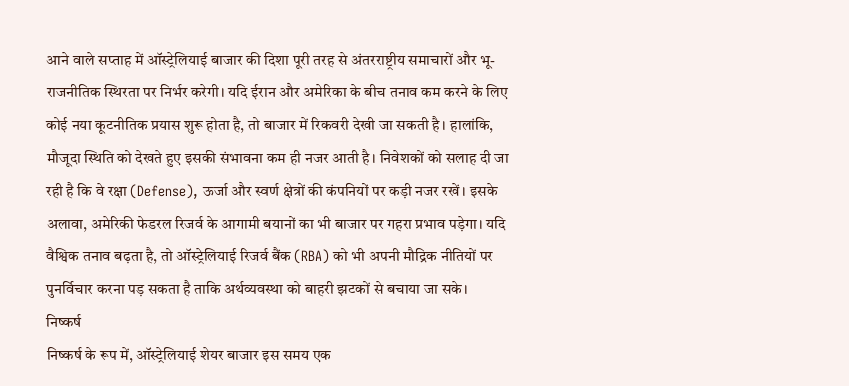आने वाले सप्ताह में ऑस्ट्रेलियाई बाजार की दिशा पूरी तरह से अंतरराष्ट्रीय समाचारों और भू-राजनीतिक स्थिरता पर निर्भर करेगी। यदि ईरान और अमेरिका के बीच तनाव कम करने के लिए कोई नया कूटनीतिक प्रयास शुरू होता है, तो बाजार में रिकवरी देखी जा सकती है। हालांकि, मौजूदा स्थिति को देखते हुए इसकी संभावना कम ही नजर आती है। निवेशकों को सलाह दी जा रही है कि वे रक्षा (Defense), ऊर्जा और स्वर्ण क्षेत्रों की कंपनियों पर कड़ी नजर रखें। इसके अलावा, अमेरिकी फेडरल रिजर्व के आगामी बयानों का भी बाजार पर गहरा प्रभाव पड़ेगा। यदि वैश्विक तनाव बढ़ता है, तो ऑस्ट्रेलियाई रिजर्व बैंक (RBA) को भी अपनी मौद्रिक नीतियों पर पुनर्विचार करना पड़ सकता है ताकि अर्थव्यवस्था को बाहरी झटकों से बचाया जा सके।
निष्कर्ष
निष्कर्ष के रूप में, ऑस्ट्रेलियाई शेयर बाजार इस समय एक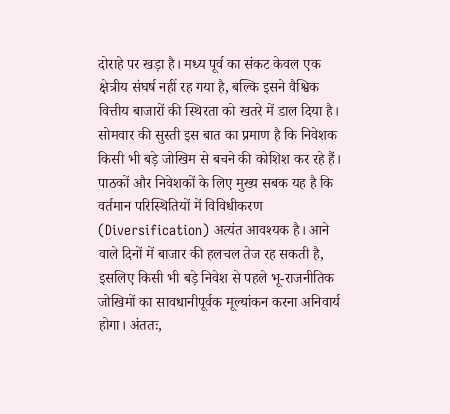दोराहे पर खड़ा है। मध्य पूर्व का संकट केवल एक क्षेत्रीय संघर्ष नहीं रह गया है, बल्कि इसने वैश्विक वित्तीय बाजारों की स्थिरता को खतरे में डाल दिया है। सोमवार की सुस्ती इस बात का प्रमाण है कि निवेशक किसी भी बड़े जोखिम से बचने की कोशिश कर रहे हैं। पाठकों और निवेशकों के लिए मुख्य सबक यह है कि वर्तमान परिस्थितियों में विविधीकरण (Diversification) अत्यंत आवश्यक है। आने वाले दिनों में बाजार की हलचल तेज रह सकती है, इसलिए किसी भी बड़े निवेश से पहले भू-राजनीतिक जोखिमों का सावधानीपूर्वक मूल्यांकन करना अनिवार्य होगा। अंततः,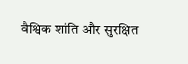वैश्विक शांति और सुरक्षित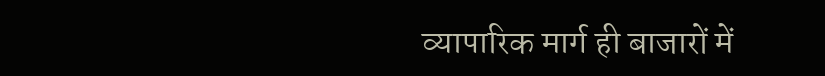व्यापारिक मार्ग ही बाजारों में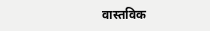वास्तविक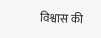विश्वास की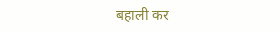बहाली कर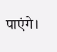पाएंगे।